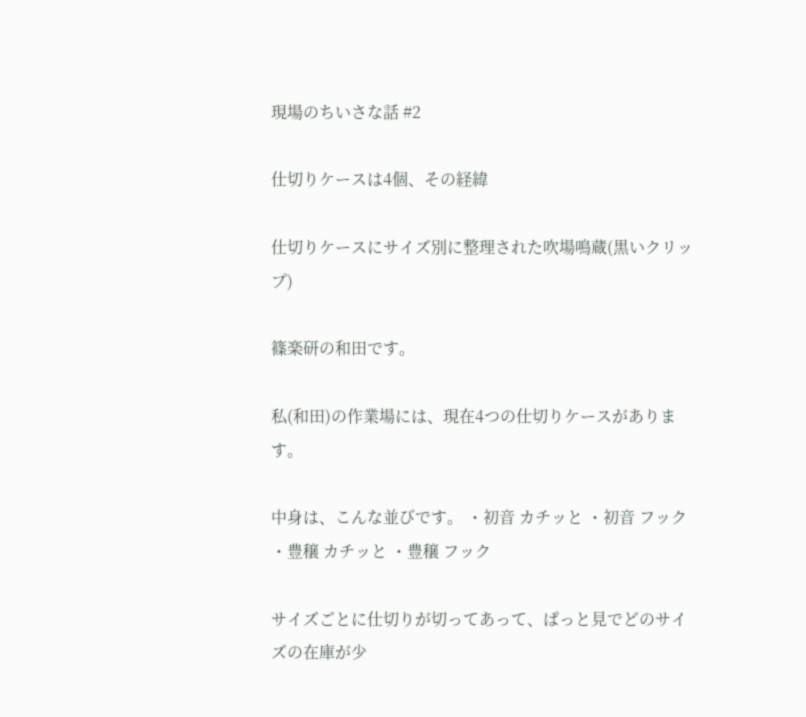現場のちいさな話 #2

仕切りケースは4個、その経緯

仕切りケースにサイズ別に整理された吹場鳴蔵(黒いクリップ)

篠楽研の和田です。

私(和田)の作業場には、現在4つの仕切りケースがあります。

中身は、こんな並びです。 ・初音 カチッと ・初音 フック ・豊穣 カチッと ・豊穣 フック

サイズごとに仕切りが切ってあって、ぱっと見でどのサイズの在庫が少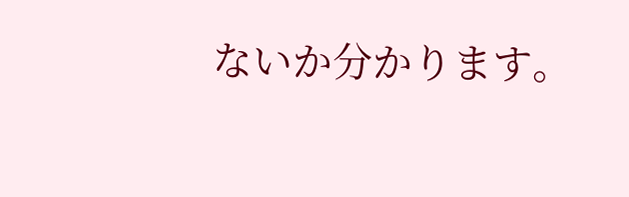ないか分かります。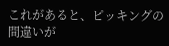これがあると、ピッキングの間違いが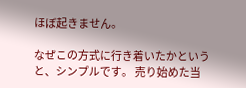ほぼ起きません。

なぜこの方式に行き着いたかというと、シンプルです。 売り始めた当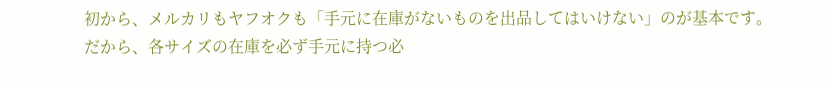初から、メルカリもヤフオクも「手元に在庫がないものを出品してはいけない」のが基本です。 だから、各サイズの在庫を必ず手元に持つ必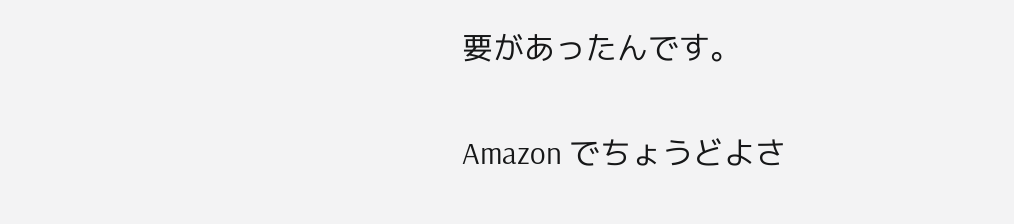要があったんです。

Amazon でちょうどよさ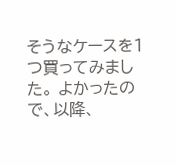そうなケースを1つ買ってみました。 よかったので、以降、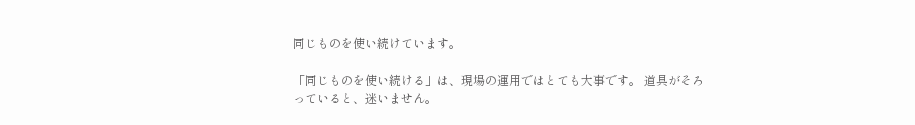同じものを使い続けています。

「同じものを使い続ける」は、現場の運用ではとても大事です。 道具がそろっていると、迷いません。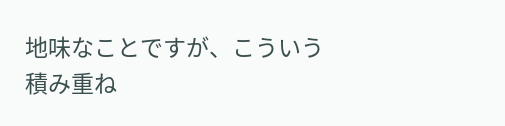地味なことですが、こういう積み重ね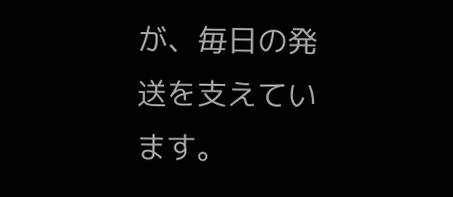が、毎日の発送を支えています。